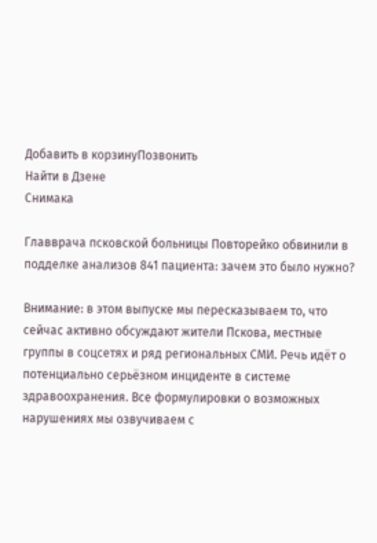Добавить в корзинуПозвонить
Найти в Дзене
Снимака

Главврача псковской больницы Повторейко обвинили в подделке анализов 841 пациента: зачем это было нужно?

Внимание: в этом выпуске мы пересказываем то, что сейчас активно обсуждают жители Пскова, местные группы в соцсетях и ряд региональных СМИ. Речь идёт о потенциально серьёзном инциденте в системе здравоохранения. Все формулировки о возможных нарушениях мы озвучиваем с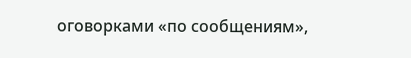оговорками «по сообщениям»,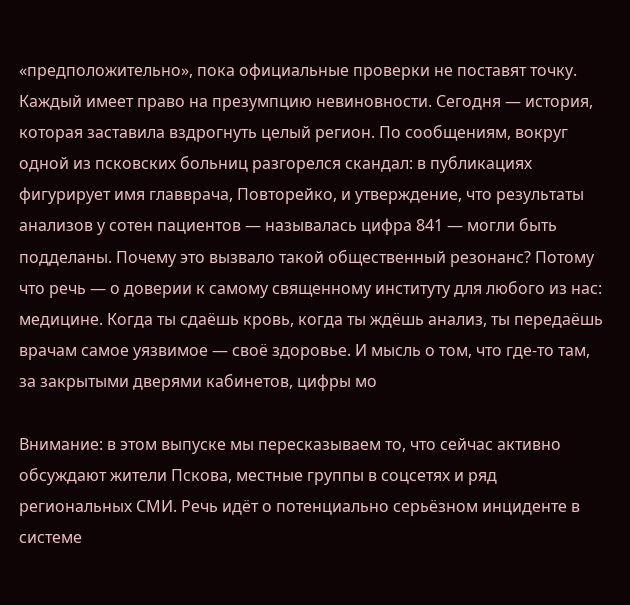«предположительно», пока официальные проверки не поставят точку. Каждый имеет право на презумпцию невиновности. Сегодня — история, которая заставила вздрогнуть целый регион. По сообщениям, вокруг одной из псковских больниц разгорелся скандал: в публикациях фигурирует имя главврача, Повторейко, и утверждение, что результаты анализов у сотен пациентов — называлась цифра 841 — могли быть подделаны. Почему это вызвало такой общественный резонанс? Потому что речь — о доверии к самому священному институту для любого из нас: медицине. Когда ты сдаёшь кровь, когда ты ждёшь анализ, ты передаёшь врачам самое уязвимое — своё здоровье. И мысль о том, что где-то там, за закрытыми дверями кабинетов, цифры мо

Внимание: в этом выпуске мы пересказываем то, что сейчас активно обсуждают жители Пскова, местные группы в соцсетях и ряд региональных СМИ. Речь идёт о потенциально серьёзном инциденте в системе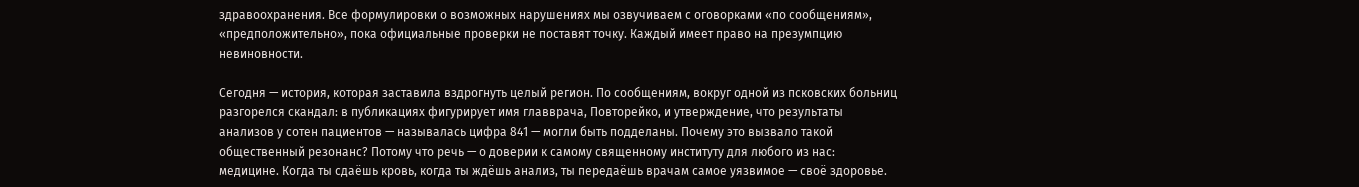здравоохранения. Все формулировки о возможных нарушениях мы озвучиваем с оговорками «по сообщениям», «предположительно», пока официальные проверки не поставят точку. Каждый имеет право на презумпцию невиновности.

Сегодня — история, которая заставила вздрогнуть целый регион. По сообщениям, вокруг одной из псковских больниц разгорелся скандал: в публикациях фигурирует имя главврача, Повторейко, и утверждение, что результаты анализов у сотен пациентов — называлась цифра 841 — могли быть подделаны. Почему это вызвало такой общественный резонанс? Потому что речь — о доверии к самому священному институту для любого из нас: медицине. Когда ты сдаёшь кровь, когда ты ждёшь анализ, ты передаёшь врачам самое уязвимое — своё здоровье.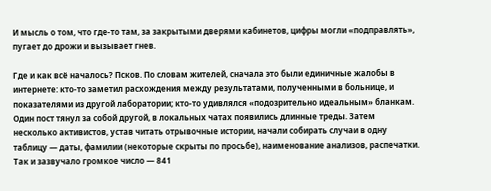И мысль о том, что где-то там, за закрытыми дверями кабинетов, цифры могли «подправлять», пугает до дрожи и вызывает гнев.

Где и как всё началось? Псков. По словам жителей, сначала это были единичные жалобы в интернете: кто-то заметил расхождения между результатами, полученными в больнице, и показателями из другой лаборатории; кто-то удивлялся «подозрительно идеальным» бланкам. Один пост тянул за собой другой, в локальных чатах появились длинные треды. Затем несколько активистов, устав читать отрывочные истории, начали собирать случаи в одну таблицу — даты, фамилии (некоторые скрыты по просьбе), наименование анализов, распечатки. Так и зазвучало громкое число — 841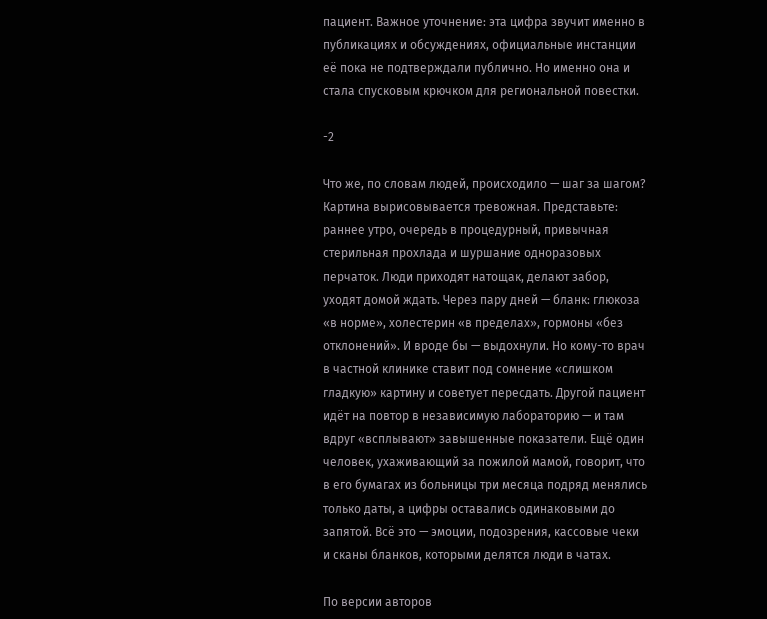пациент. Важное уточнение: эта цифра звучит именно в публикациях и обсуждениях, официальные инстанции её пока не подтверждали публично. Но именно она и стала спусковым крючком для региональной повестки.

-2

Что же, по словам людей, происходило — шаг за шагом? Картина вырисовывается тревожная. Представьте: раннее утро, очередь в процедурный, привычная стерильная прохлада и шуршание одноразовых перчаток. Люди приходят натощак, делают забор, уходят домой ждать. Через пару дней — бланк: глюкоза «в норме», холестерин «в пределах», гормоны «без отклонений». И вроде бы — выдохнули. Но кому-то врач в частной клинике ставит под сомнение «слишком гладкую» картину и советует пересдать. Другой пациент идёт на повтор в независимую лабораторию — и там вдруг «всплывают» завышенные показатели. Ещё один человек, ухаживающий за пожилой мамой, говорит, что в его бумагах из больницы три месяца подряд менялись только даты, а цифры оставались одинаковыми до запятой. Всё это — эмоции, подозрения, кассовые чеки и сканы бланков, которыми делятся люди в чатах.

По версии авторов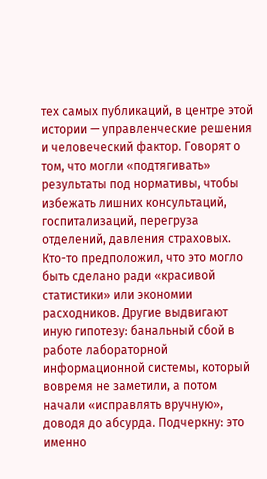тех самых публикаций, в центре этой истории — управленческие решения и человеческий фактор. Говорят о том, что могли «подтягивать» результаты под нормативы, чтобы избежать лишних консультаций, госпитализаций, перегруза отделений, давления страховых. Кто-то предположил, что это могло быть сделано ради «красивой статистики» или экономии расходников. Другие выдвигают иную гипотезу: банальный сбой в работе лабораторной информационной системы, который вовремя не заметили, а потом начали «исправлять вручную», доводя до абсурда. Подчеркну: это именно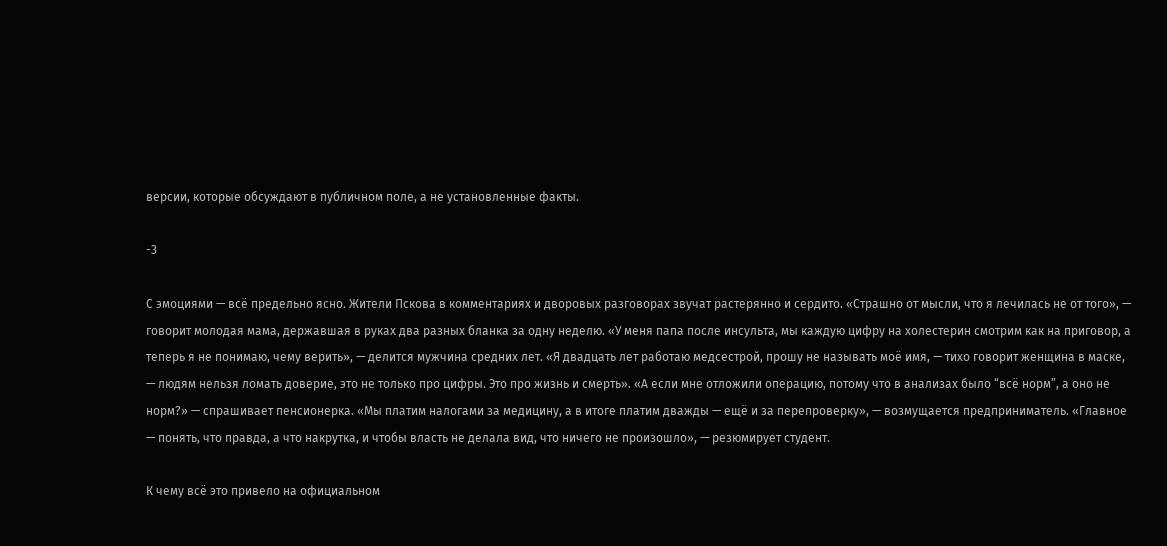версии, которые обсуждают в публичном поле, а не установленные факты.

-3

С эмоциями — всё предельно ясно. Жители Пскова в комментариях и дворовых разговорах звучат растерянно и сердито. «Страшно от мысли, что я лечилась не от того», — говорит молодая мама, державшая в руках два разных бланка за одну неделю. «У меня папа после инсульта, мы каждую цифру на холестерин смотрим как на приговор, а теперь я не понимаю, чему верить», — делится мужчина средних лет. «Я двадцать лет работаю медсестрой, прошу не называть моё имя, — тихо говорит женщина в маске, — людям нельзя ломать доверие, это не только про цифры. Это про жизнь и смерть». «А если мне отложили операцию, потому что в анализах было “всё норм”, а оно не норм?» — спрашивает пенсионерка. «Мы платим налогами за медицину, а в итоге платим дважды — ещё и за перепроверку», — возмущается предприниматель. «Главное — понять, что правда, а что накрутка, и чтобы власть не делала вид, что ничего не произошло», — резюмирует студент.

К чему всё это привело на официальном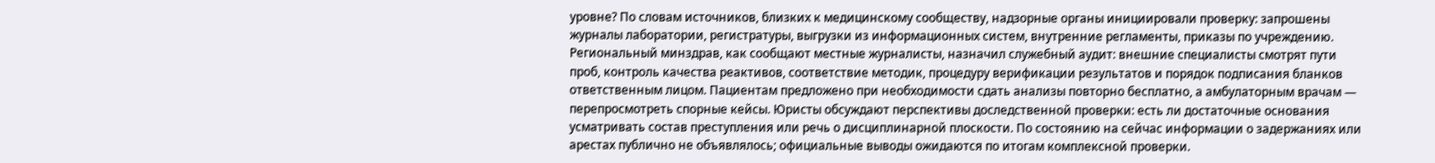уровне? По словам источников, близких к медицинскому сообществу, надзорные органы инициировали проверку: запрошены журналы лаборатории, регистратуры, выгрузки из информационных систем, внутренние регламенты, приказы по учреждению. Региональный минздрав, как сообщают местные журналисты, назначил служебный аудит: внешние специалисты смотрят пути проб, контроль качества реактивов, соответствие методик, процедуру верификации результатов и порядок подписания бланков ответственным лицом. Пациентам предложено при необходимости сдать анализы повторно бесплатно, а амбулаторным врачам — перепросмотреть спорные кейсы. Юристы обсуждают перспективы доследственной проверки: есть ли достаточные основания усматривать состав преступления или речь о дисциплинарной плоскости. По состоянию на сейчас информации о задержаниях или арестах публично не объявлялось; официальные выводы ожидаются по итогам комплексной проверки.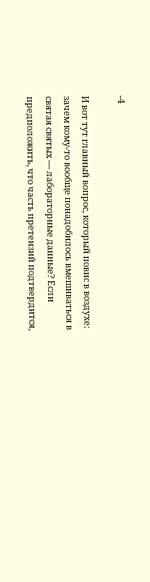-4

И вот тут главный вопрос, который повис в воздухе: зачем кому-то вообще понадобилось вмешиваться в святая святых — лабораторные данные? Если предположить, что часть претензий подтвердится,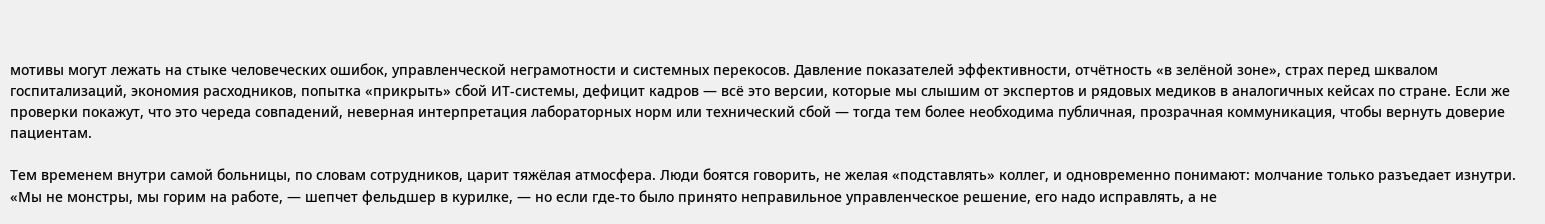мотивы могут лежать на стыке человеческих ошибок, управленческой неграмотности и системных перекосов. Давление показателей эффективности, отчётность «в зелёной зоне», страх перед шквалом госпитализаций, экономия расходников, попытка «прикрыть» сбой ИТ-системы, дефицит кадров — всё это версии, которые мы слышим от экспертов и рядовых медиков в аналогичных кейсах по стране. Если же проверки покажут, что это череда совпадений, неверная интерпретация лабораторных норм или технический сбой — тогда тем более необходима публичная, прозрачная коммуникация, чтобы вернуть доверие пациентам.

Тем временем внутри самой больницы, по словам сотрудников, царит тяжёлая атмосфера. Люди боятся говорить, не желая «подставлять» коллег, и одновременно понимают: молчание только разъедает изнутри. «Мы не монстры, мы горим на работе, — шепчет фельдшер в курилке, — но если где-то было принято неправильное управленческое решение, его надо исправлять, а не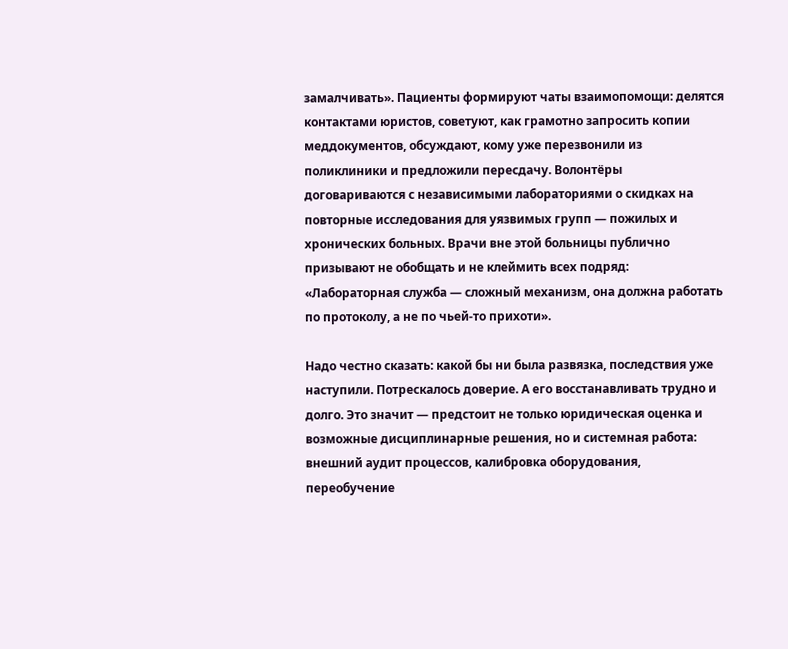замалчивать». Пациенты формируют чаты взаимопомощи: делятся контактами юристов, советуют, как грамотно запросить копии меддокументов, обсуждают, кому уже перезвонили из поликлиники и предложили пересдачу. Волонтёры договариваются с независимыми лабораториями о скидках на повторные исследования для уязвимых групп — пожилых и хронических больных. Врачи вне этой больницы публично призывают не обобщать и не клеймить всех подряд: «Лабораторная служба — сложный механизм, она должна работать по протоколу, а не по чьей-то прихоти».

Надо честно сказать: какой бы ни была развязка, последствия уже наступили. Потрескалось доверие. А его восстанавливать трудно и долго. Это значит — предстоит не только юридическая оценка и возможные дисциплинарные решения, но и системная работа: внешний аудит процессов, калибровка оборудования, переобучение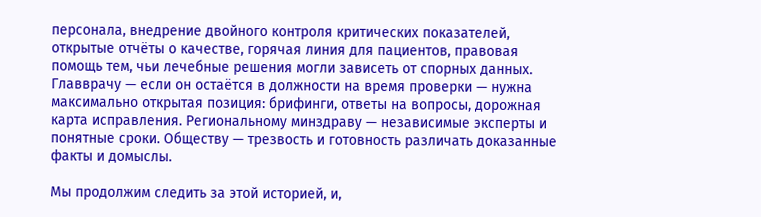персонала, внедрение двойного контроля критических показателей, открытые отчёты о качестве, горячая линия для пациентов, правовая помощь тем, чьи лечебные решения могли зависеть от спорных данных. Главврачу — если он остаётся в должности на время проверки — нужна максимально открытая позиция: брифинги, ответы на вопросы, дорожная карта исправления. Региональному минздраву — независимые эксперты и понятные сроки. Обществу — трезвость и готовность различать доказанные факты и домыслы.

Мы продолжим следить за этой историей, и,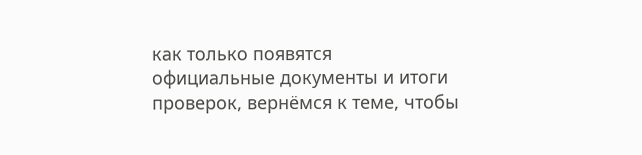как только появятся официальные документы и итоги проверок, вернёмся к теме, чтобы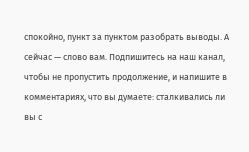спокойно, пункт за пунктом разобрать выводы. А сейчас — слово вам. Подпишитесь на наш канал, чтобы не пропустить продолжение, и напишите в комментариях, что вы думаете: сталкивались ли вы с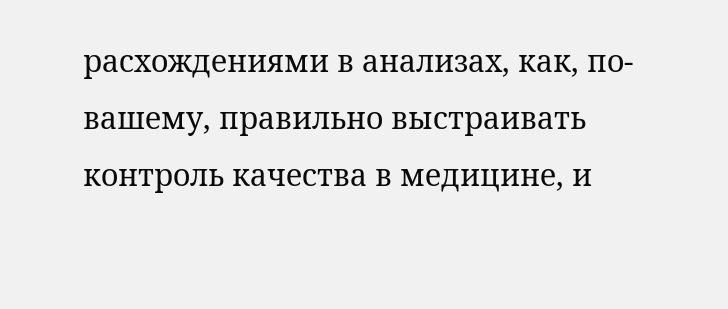расхождениями в анализах, как, по-вашему, правильно выстраивать контроль качества в медицине, и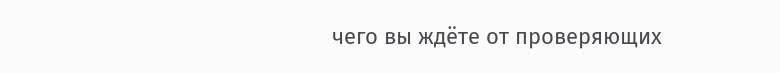чего вы ждёте от проверяющих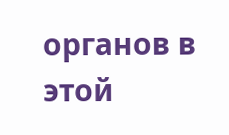органов в этой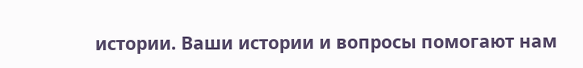истории. Ваши истории и вопросы помогают нам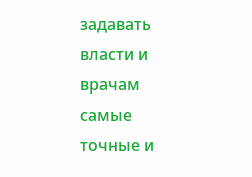задавать власти и врачам самые точные и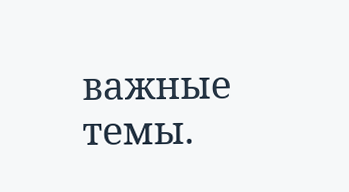важные темы.